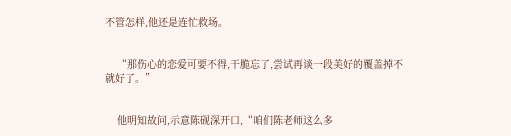不管怎样,他还是连忙救场。


    “那伤心的恋爱可要不得,干脆忘了,尝试再谈一段美好的覆盖掉不就好了。”


    他明知故问,示意陈砚深开口,“咱们陈老师这么多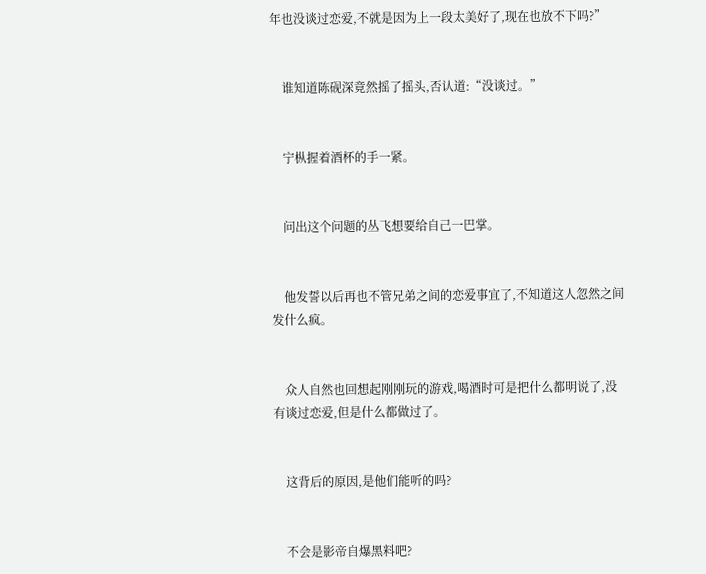年也没谈过恋爱,不就是因为上一段太美好了,现在也放不下吗?”


    谁知道陈砚深竟然摇了摇头,否认道:“没谈过。”


    宁枞握着酒杯的手一紧。


    问出这个问题的丛飞想要给自己一巴掌。


    他发誓以后再也不管兄弟之间的恋爱事宜了,不知道这人忽然之间发什么疯。


    众人自然也回想起刚刚玩的游戏,喝酒时可是把什么都明说了,没有谈过恋爱,但是什么都做过了。


    这背后的原因,是他们能听的吗?


    不会是影帝自爆黑料吧?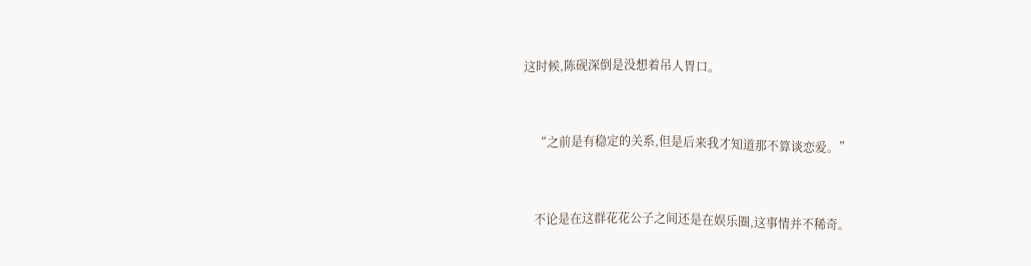这时候,陈砚深倒是没想着吊人胃口。


    “之前是有稳定的关系,但是后来我才知道那不算谈恋爱。”


    不论是在这群花花公子之间还是在娱乐圈,这事情并不稀奇。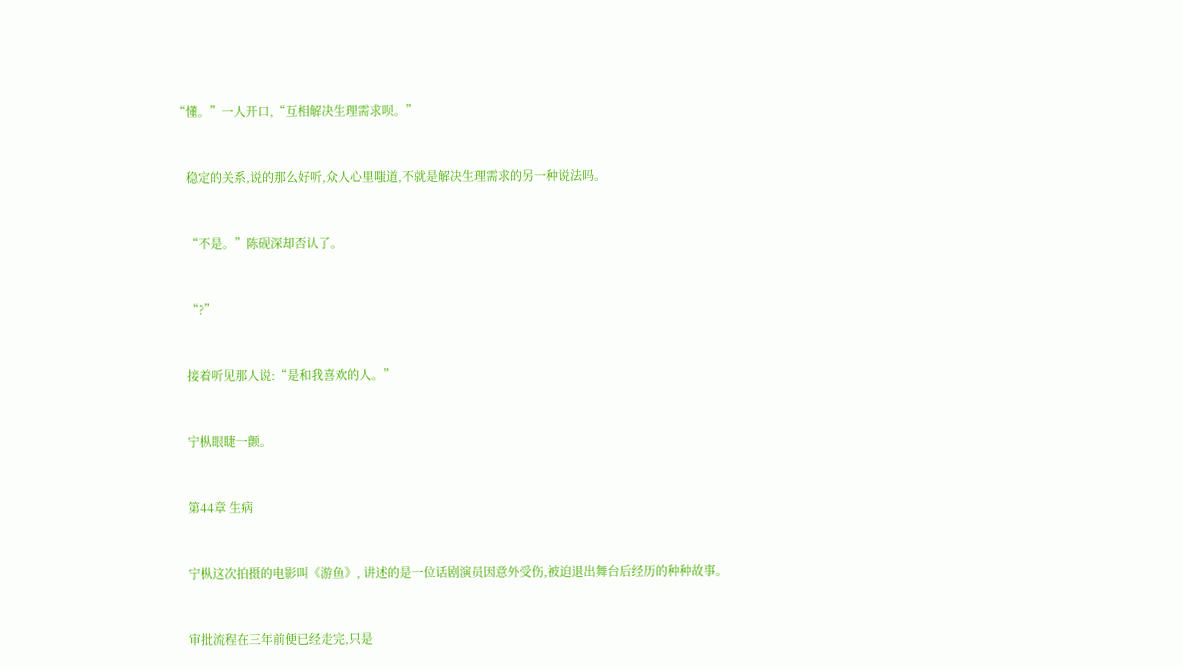“懂。”一人开口,“互相解决生理需求呗。”


    稳定的关系,说的那么好听,众人心里嗤道,不就是解决生理需求的另一种说法吗。


    “不是。”陈砚深却否认了。


    “?”


    接着听见那人说:“是和我喜欢的人。”


    宁枞眼睫一颤。


    第44章 生病


    宁枞这次拍摄的电影叫《游鱼》, 讲述的是一位话剧演员因意外受伤,被迫退出舞台后经历的种种故事。


    审批流程在三年前便已经走完,只是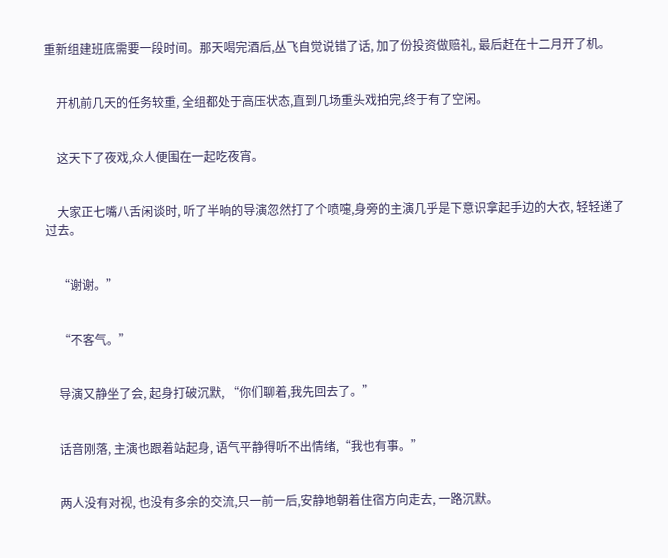重新组建班底需要一段时间。那天喝完酒后,丛飞自觉说错了话, 加了份投资做赔礼, 最后赶在十二月开了机。


    开机前几天的任务较重, 全组都处于高压状态,直到几场重头戏拍完,终于有了空闲。


    这天下了夜戏,众人便围在一起吃夜宵。


    大家正七嘴八舌闲谈时, 听了半晌的导演忽然打了个喷嚏,身旁的主演几乎是下意识拿起手边的大衣, 轻轻递了过去。


    “谢谢。”


    “不客气。”


    导演又静坐了会, 起身打破沉默, “你们聊着,我先回去了。”


    话音刚落, 主演也跟着站起身, 语气平静得听不出情绪,“我也有事。”


    两人没有对视, 也没有多余的交流,只一前一后,安静地朝着住宿方向走去, 一路沉默。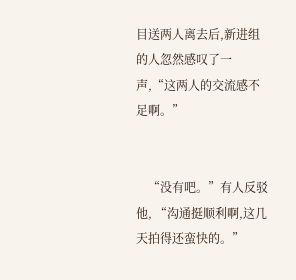目送两人离去后,新进组的人忽然感叹了一声,“这两人的交流感不足啊。”


    “没有吧。”有人反驳他, “沟通挺顺利啊,这几天拍得还蛮快的。”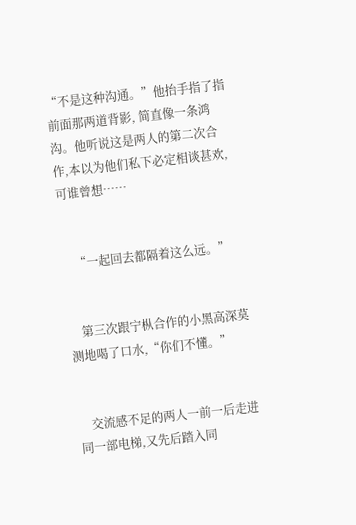“不是这种沟通。”他抬手指了指前面那两道背影, 简直像一条鸿沟。他听说这是两人的第二次合作,本以为他们私下必定相谈甚欢,可谁曾想……


    “一起回去都隔着这么远。”


    第三次跟宁枞合作的小黑高深莫测地喝了口水,“你们不懂。”


    交流感不足的两人一前一后走进同一部电梯,又先后踏入同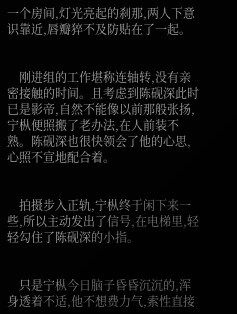一个房间,灯光亮起的刹那,两人下意识靠近,唇瓣猝不及防贴在了一起。


    刚进组的工作堪称连轴转,没有亲密接触的时间。且考虑到陈砚深此时已是影帝,自然不能像以前那般张扬,宁枞便照搬了老办法,在人前装不熟。陈砚深也很快领会了他的心思,心照不宣地配合着。


    拍摄步入正轨,宁枞终于闲下来一些,所以主动发出了信号,在电梯里,轻轻勾住了陈砚深的小指。


    只是宁枞今日脑子昏昏沉沉的,浑身透着不适,他不想费力气,索性直接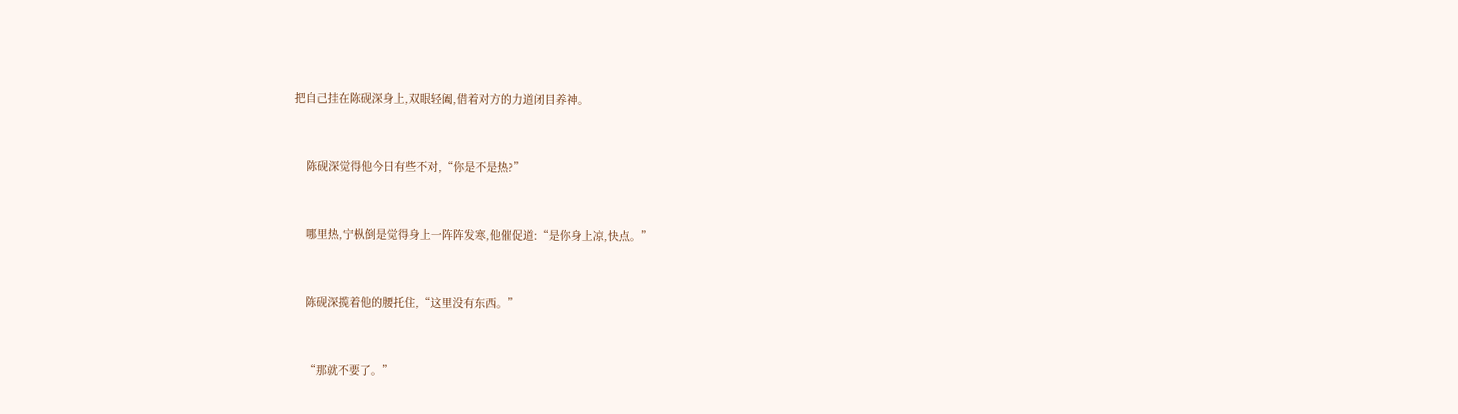把自己挂在陈砚深身上,双眼轻阖,借着对方的力道闭目养神。


    陈砚深觉得他今日有些不对,“你是不是热?”


    哪里热,宁枞倒是觉得身上一阵阵发寒,他催促道:“是你身上凉,快点。”


    陈砚深揽着他的腰托住,“这里没有东西。”


    “那就不要了。”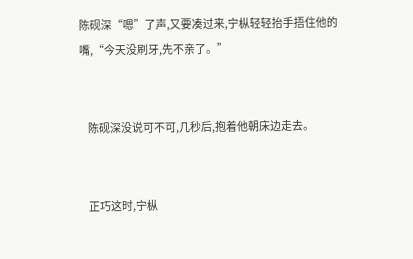陈砚深“嗯”了声,又要凑过来,宁枞轻轻抬手捂住他的嘴,“今天没刷牙,先不亲了。”


    陈砚深没说可不可,几秒后,抱着他朝床边走去。


    正巧这时,宁枞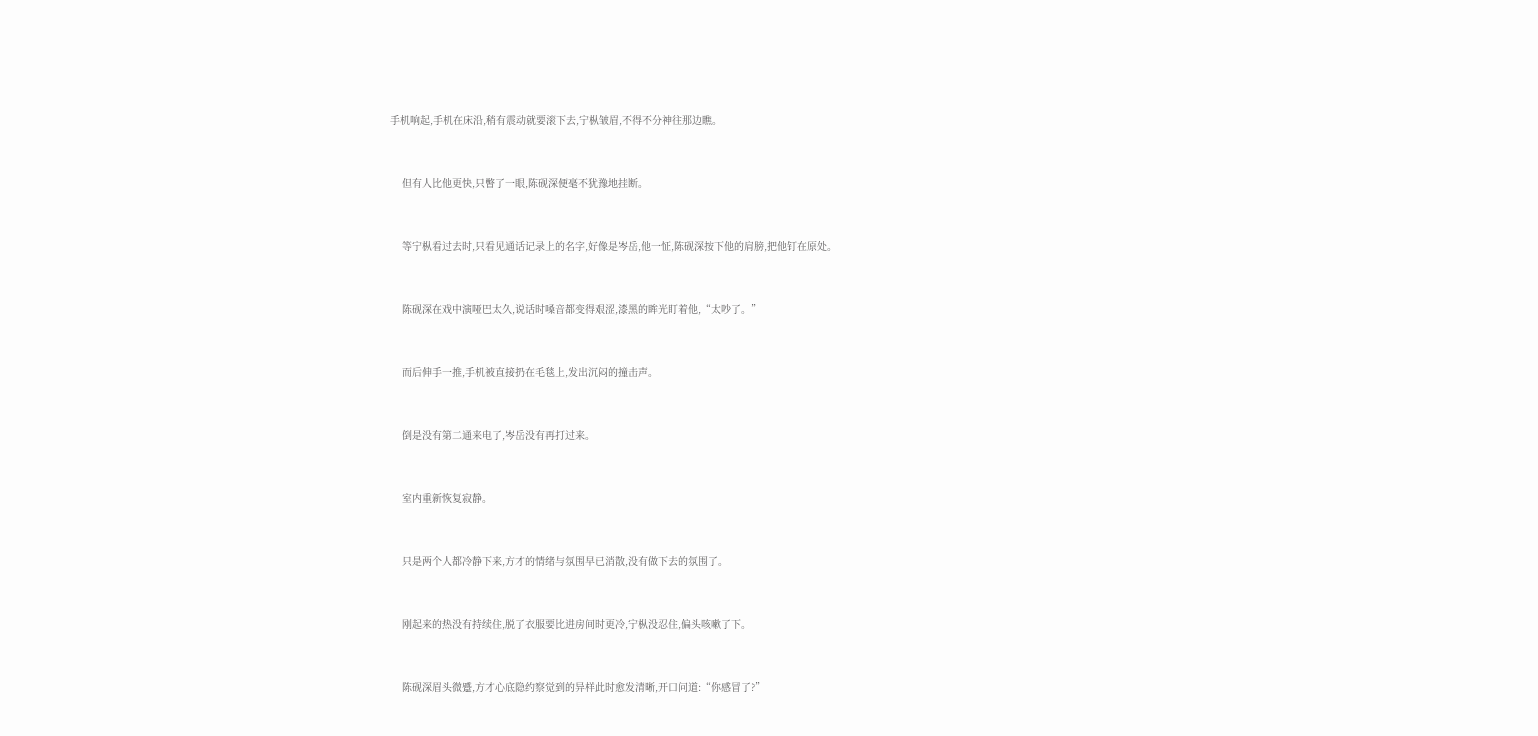手机响起,手机在床沿,稍有震动就要滚下去,宁枞皱眉,不得不分神往那边瞧。


    但有人比他更快,只瞥了一眼,陈砚深便毫不犹豫地挂断。


    等宁枞看过去时,只看见通话记录上的名字,好像是岑岳,他一怔,陈砚深按下他的肩膀,把他钉在原处。


    陈砚深在戏中演哑巴太久,说话时嗓音都变得艰涩,漆黑的眸光盯着他,“太吵了。”


    而后伸手一推,手机被直接扔在毛毯上,发出沉闷的撞击声。


    倒是没有第二通来电了,岑岳没有再打过来。


    室内重新恢复寂静。


    只是两个人都冷静下来,方才的情绪与氛围早已消散,没有做下去的氛围了。


    刚起来的热没有持续住,脱了衣服要比进房间时更冷,宁枞没忍住,偏头咳嗽了下。


    陈砚深眉头微蹙,方才心底隐约察觉到的异样此时愈发清晰,开口问道:“你感冒了?”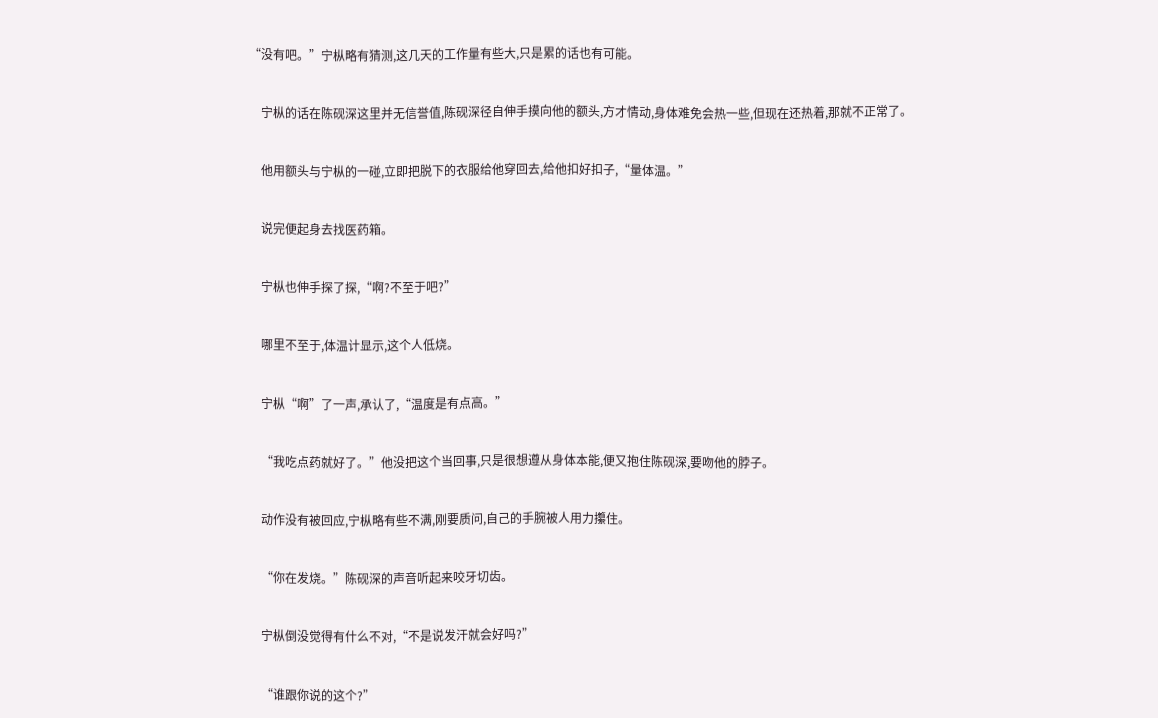“没有吧。”宁枞略有猜测,这几天的工作量有些大,只是累的话也有可能。


    宁枞的话在陈砚深这里并无信誉值,陈砚深径自伸手摸向他的额头,方才情动,身体难免会热一些,但现在还热着,那就不正常了。


    他用额头与宁枞的一碰,立即把脱下的衣服给他穿回去,给他扣好扣子,“量体温。”


    说完便起身去找医药箱。


    宁枞也伸手探了探,“啊?不至于吧?”


    哪里不至于,体温计显示,这个人低烧。


    宁枞“啊”了一声,承认了,“温度是有点高。”


    “我吃点药就好了。”他没把这个当回事,只是很想遵从身体本能,便又抱住陈砚深,要吻他的脖子。


    动作没有被回应,宁枞略有些不满,刚要质问,自己的手腕被人用力攥住。


    “你在发烧。”陈砚深的声音听起来咬牙切齿。


    宁枞倒没觉得有什么不对,“不是说发汗就会好吗?”


    “谁跟你说的这个?”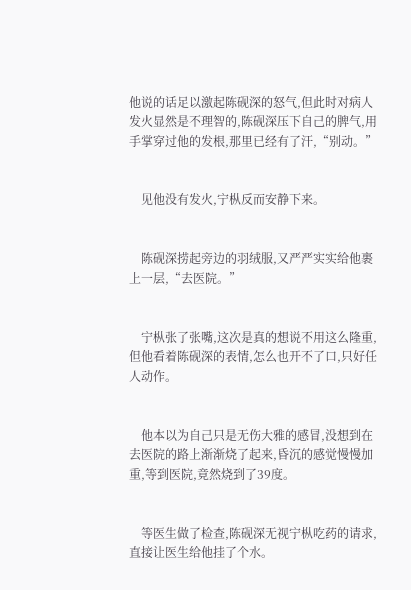他说的话足以激起陈砚深的怒气,但此时对病人发火显然是不理智的,陈砚深压下自己的脾气,用手掌穿过他的发根,那里已经有了汗,“别动。”


    见他没有发火,宁枞反而安静下来。


    陈砚深捞起旁边的羽绒服,又严严实实给他裹上一层,“去医院。”


    宁枞张了张嘴,这次是真的想说不用这么隆重,但他看着陈砚深的表情,怎么也开不了口,只好任人动作。


    他本以为自己只是无伤大雅的感冒,没想到在去医院的路上渐渐烧了起来,昏沉的感觉慢慢加重,等到医院,竟然烧到了39度。


    等医生做了检查,陈砚深无视宁枞吃药的请求,直接让医生给他挂了个水。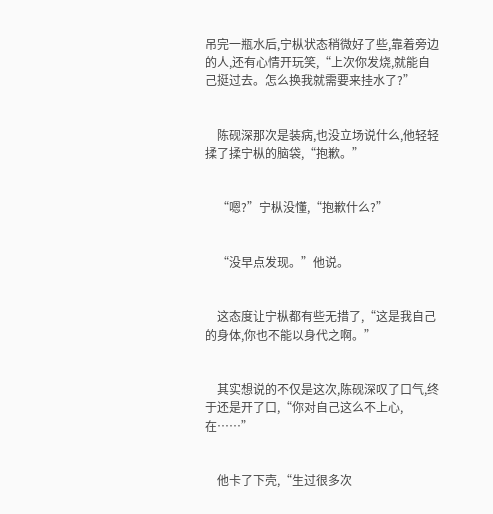吊完一瓶水后,宁枞状态稍微好了些,靠着旁边的人,还有心情开玩笑,“上次你发烧,就能自己挺过去。怎么换我就需要来挂水了?”


    陈砚深那次是装病,也没立场说什么,他轻轻揉了揉宁枞的脑袋,“抱歉。”


    “嗯?”宁枞没懂,“抱歉什么?”


    “没早点发现。”他说。


    这态度让宁枞都有些无措了,“这是我自己的身体,你也不能以身代之啊。”


    其实想说的不仅是这次,陈砚深叹了口气,终于还是开了口,“你对自己这么不上心,在……”


    他卡了下壳,“生过很多次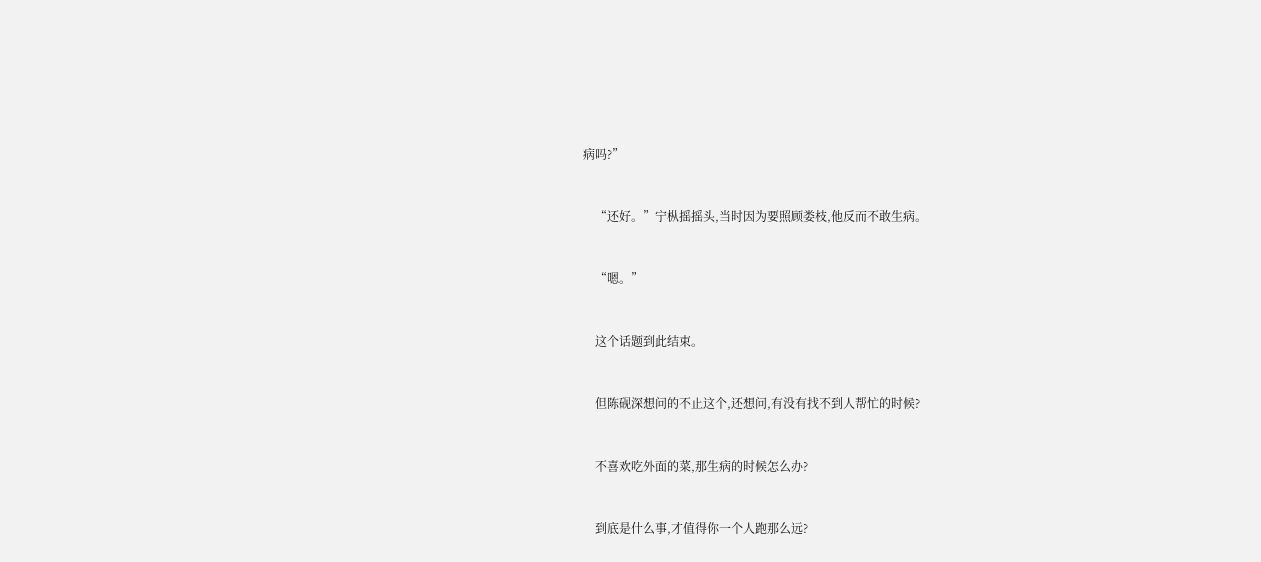病吗?”


    “还好。”宁枞摇摇头,当时因为要照顾娄枝,他反而不敢生病。


    “嗯。”


    这个话题到此结束。


    但陈砚深想问的不止这个,还想问,有没有找不到人帮忙的时候?


    不喜欢吃外面的菜,那生病的时候怎么办?


    到底是什么事,才值得你一个人跑那么远?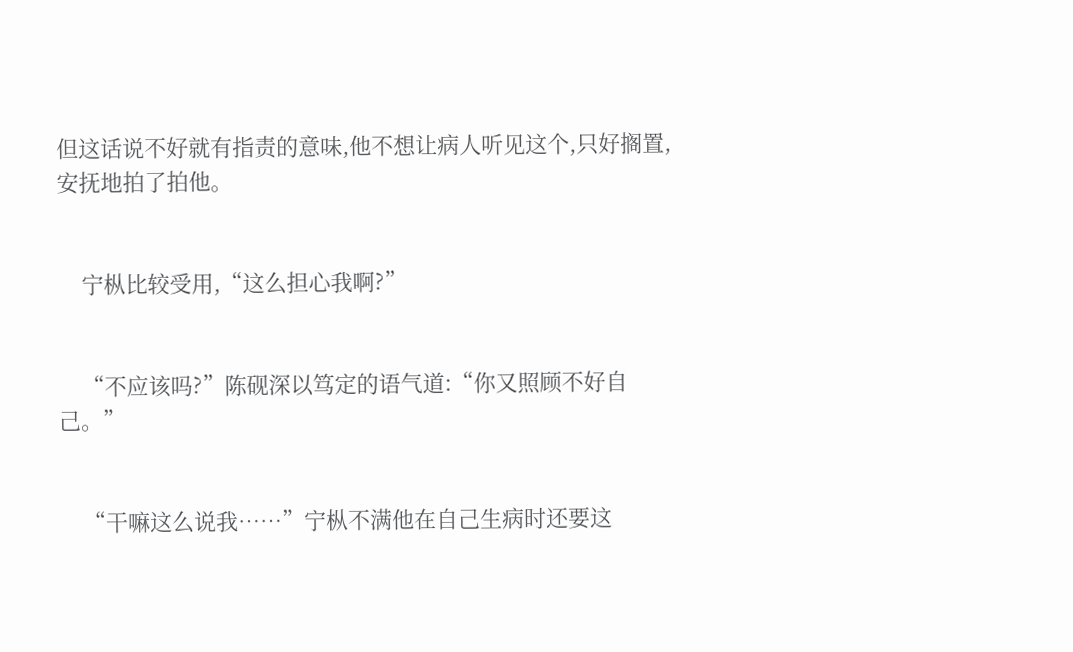但这话说不好就有指责的意味,他不想让病人听见这个,只好搁置,安抚地拍了拍他。


    宁枞比较受用,“这么担心我啊?”


    “不应该吗?”陈砚深以笃定的语气道:“你又照顾不好自己。”


    “干嘛这么说我……”宁枞不满他在自己生病时还要这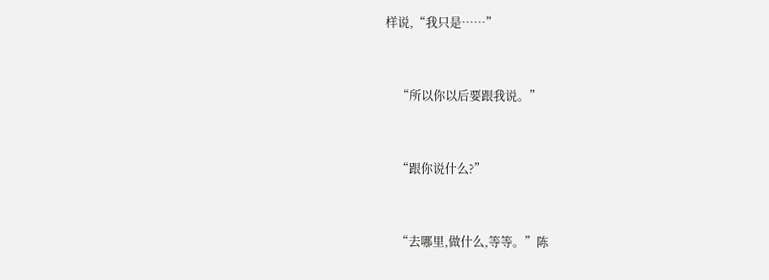样说,“我只是……”


    “所以你以后要跟我说。”


    “跟你说什么?”


    “去哪里,做什么,等等。”陈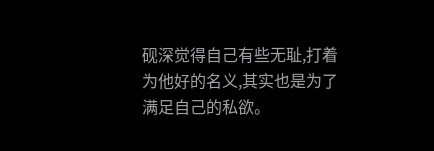砚深觉得自己有些无耻,打着为他好的名义,其实也是为了满足自己的私欲。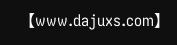【www.dajuxs.com】